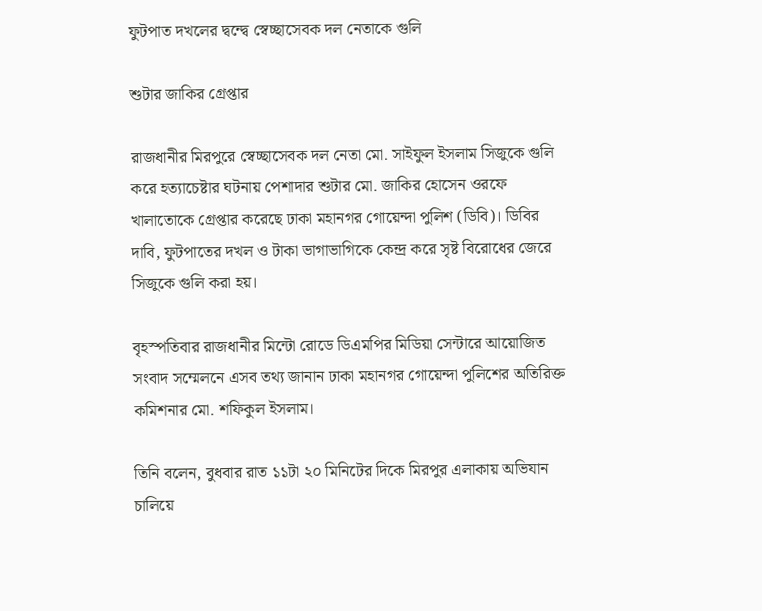ফুটপাত দখলের দ্বন্দ্বে স্বেচ্ছাসেবক দল নেতাকে গুলি

শুটার জাকির গ্রেপ্তার

রাজধানীর মিরপুরে স্বেচ্ছাসেবক দল নেতা মো. সাইফুল ইসলাম সিজুকে গুলি করে হত্যাচেষ্টার ঘটনায় পেশাদার শুটার মো. জাকির হোসেন ওরফে খালাতোকে গ্রেপ্তার করেছে ঢাকা মহানগর গোয়েন্দা পুলিশ (ডিবি)। ডিবির দাবি, ফুটপাতের দখল ও টাকা ভাগাভাগিকে কেন্দ্র করে সৃষ্ট বিরোধের জেরে সিজুকে গুলি করা হয়।

বৃহস্পতিবার রাজধানীর মিন্টো রোডে ডিএমপির মিডিয়া সেন্টারে আয়োজিত সংবাদ সম্মেলনে এসব তথ্য জানান ঢাকা মহানগর গোয়েন্দা পুলিশের অতিরিক্ত কমিশনার মো. শফিকুল ইসলাম।

তিনি বলেন, বুধবার রাত ১১টা ২০ মিনিটের দিকে মিরপুর এলাকায় অভিযান চালিয়ে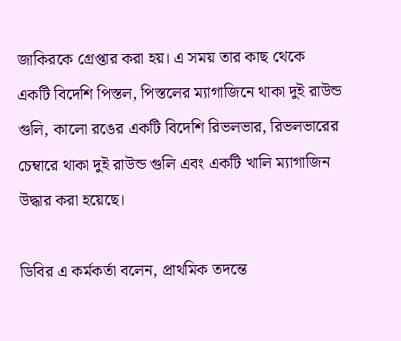জাকিরকে গ্রেপ্তার করা হয়। এ সময় তার কাছ থেকে একটি বিদেশি পিস্তল, পিস্তলের ম্যাগাজিনে থাকা দুই রাউন্ড গুলি, কালো রঙের একটি বিদেশি রিভলভার, রিভলভারের চেম্বারে থাকা দুই রাউন্ড গুলি এবং একটি খালি ম্যাগাজিন উদ্ধার করা হয়েছে।

ডিবির এ কর্মকর্তা বলেন, প্রাথমিক তদন্তে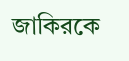জাকিরকে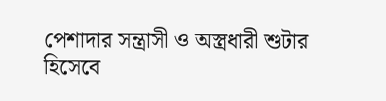পেশাদার সন্ত্রাসী ও অস্ত্রধারী শুটার হিসেবে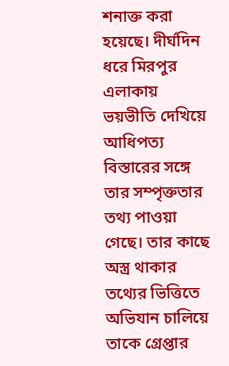শনাক্ত করা হয়েছে। দীর্ঘদিন ধরে মিরপুর এলাকায় ভয়ভীতি দেখিয়ে আধিপত্য বিস্তারের সঙ্গে তার সম্পৃক্ততার তথ্য পাওয়া গেছে। তার কাছে অস্ত্র থাকার তথ্যের ভিত্তিতে অভিযান চালিয়ে তাকে গ্রেপ্তার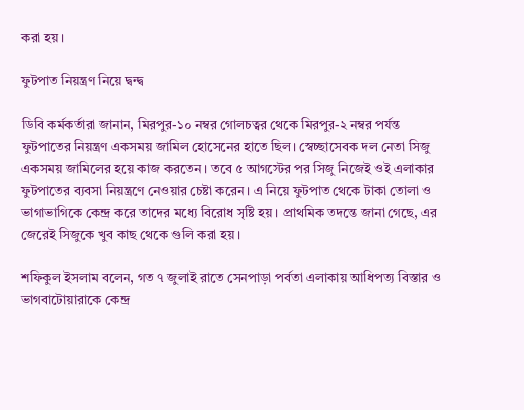করা হয়।

ফুটপাত নিয়ন্ত্রণ নিয়ে দ্বন্দ্ব

ডিবি কর্মকর্তারা জানান, মিরপুর-১০ নম্বর গোলচত্বর থেকে মিরপুর-২ নম্বর পর্যন্ত ফুটপাতের নিয়ন্ত্রণ একসময় জামিল হোসেনের হাতে ছিল। স্বেচ্ছাসেবক দল নেতা সিজু একসময় জামিলের হয়ে কাজ করতেন। তবে ৫ আগস্টের পর সিজু নিজেই ওই এলাকার ফুটপাতের ব্যবসা নিয়ন্ত্রণে নেওয়ার চেষ্টা করেন। এ নিয়ে ফুটপাত থেকে টাকা তোলা ও ভাগাভাগিকে কেন্দ্র করে তাদের মধ্যে বিরোধ সৃষ্টি হয়। প্রাথমিক তদন্তে জানা গেছে, এর জেরেই সিজুকে খুব কাছ থেকে গুলি করা হয়।

শফিকুল ইসলাম বলেন, গত ৭ জুলাই রাতে সেনপাড়া পর্বতা এলাকায় আধিপত্য বিস্তার ও ভাগবাটোয়ারাকে কেন্দ্র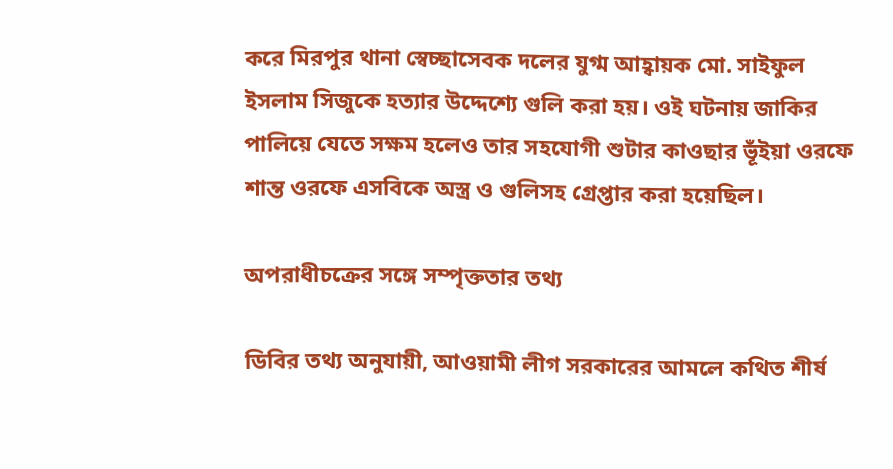করে মিরপুর থানা স্বেচ্ছাসেবক দলের যুগ্ম আহ্বায়ক মো. সাইফুল ইসলাম সিজুকে হত্যার উদ্দেশ্যে গুলি করা হয়। ওই ঘটনায় জাকির পালিয়ে যেতে সক্ষম হলেও তার সহযোগী শুটার কাওছার ভূঁইয়া ওরফে শান্ত ওরফে এসবিকে অস্ত্র ও গুলিসহ গ্রেপ্তার করা হয়েছিল।

অপরাধীচক্রের সঙ্গে সম্পৃক্ততার তথ্য

ডিবির তথ্য অনুযায়ী, আওয়ামী লীগ সরকারের আমলে কথিত শীর্ষ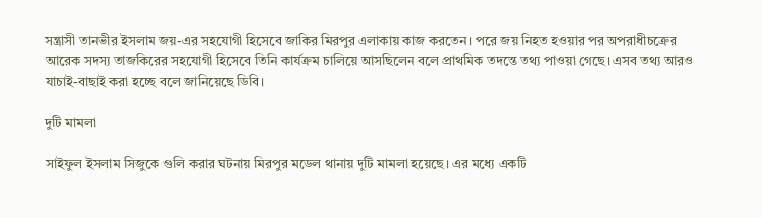সন্ত্রাসী তানভীর ইসলাম জয়-এর সহযোগী হিসেবে জাকির মিরপুর এলাকায় কাজ করতেন। পরে জয় নিহত হওয়ার পর অপরাধীচক্রের আরেক সদস্য তাজকিরের সহযোগী হিসেবে তিনি কার্যক্রম চালিয়ে আসছিলেন বলে প্রাথমিক তদন্তে তথ্য পাওয়া গেছে। এসব তথ্য আরও যাচাই-বাছাই করা হচ্ছে বলে জানিয়েছে ডিবি।

দুটি মামলা

সাইফুল ইসলাম সিজুকে গুলি করার ঘটনায় মিরপুর মডেল থানায় দুটি মামলা হয়েছে। এর মধ্যে একটি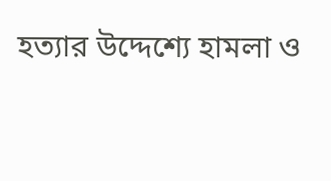হত্যার উদ্দেশ্যে হামলা ও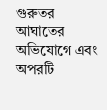গুরুতর আঘাতের অভিযোগে এবং অপরটি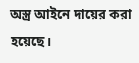অস্ত্র আইনে দায়ের করা হয়েছে।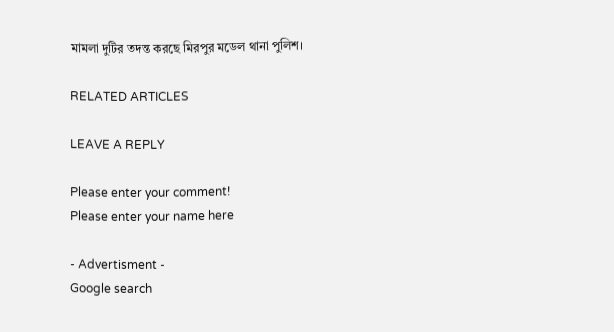মামলা দুটির তদন্ত করছে মিরপুর মডেল থানা পুলিশ।

RELATED ARTICLES

LEAVE A REPLY

Please enter your comment!
Please enter your name here

- Advertisment -
Google search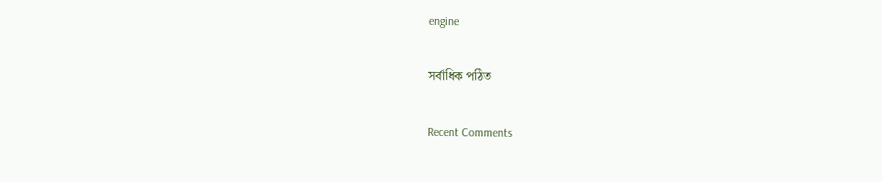engine

সর্বাধিক পঠিত

Recent Comments